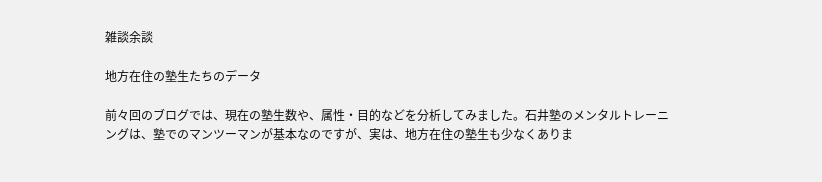雑談余談

地方在住の塾生たちのデータ

前々回のブログでは、現在の塾生数や、属性・目的などを分析してみました。石井塾のメンタルトレーニングは、塾でのマンツーマンが基本なのですが、実は、地方在住の塾生も少なくありま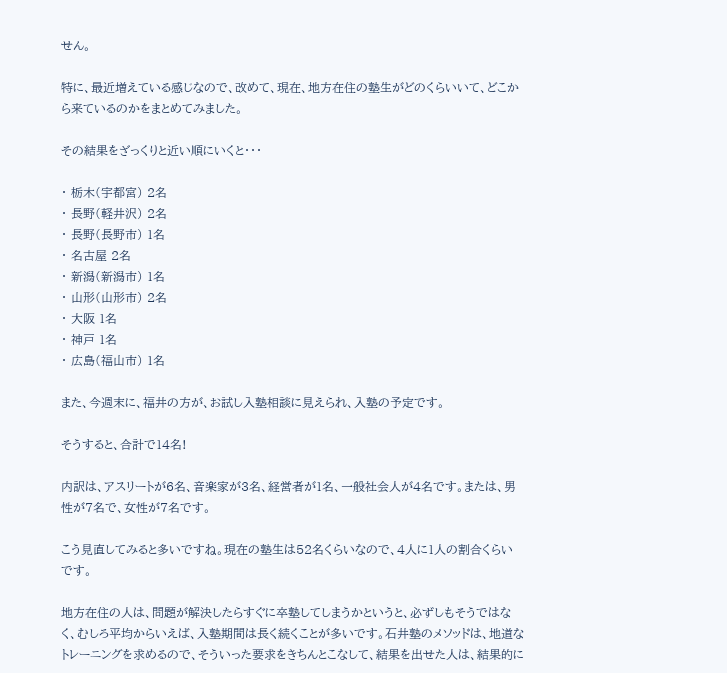せん。

特に、最近増えている感じなので、改めて、現在、地方在住の塾生がどのくらいいて、どこから来ているのかをまとめてみました。

その結果をざっくりと近い順にいくと・・・

・ 栃木(宇都宮) 2名
・ 長野(軽井沢) 2名
・ 長野(長野市) 1名
・ 名古屋 2名
・ 新潟(新潟市) 1名
・ 山形(山形市) 2名
・ 大阪 1名
・ 神戸 1名
・ 広島(福山市) 1名

また、今週末に、福井の方が、お試し入塾相談に見えられ、入塾の予定です。

そうすると、合計で14名!

内訳は、アスリートが6名、音楽家が3名、経営者が1名、一般社会人が4名です。または、男性が7名で、女性が7名です。

こう見直してみると多いですね。現在の塾生は52名くらいなので、4人に1人の割合くらいです。

地方在住の人は、問題が解決したらすぐに卒塾してしまうかというと、必ずしもそうではなく、むしろ平均からいえば、入塾期間は長く続くことが多いです。石井塾のメソッドは、地道なトレーニングを求めるので、そういった要求をきちんとこなして、結果を出せた人は、結果的に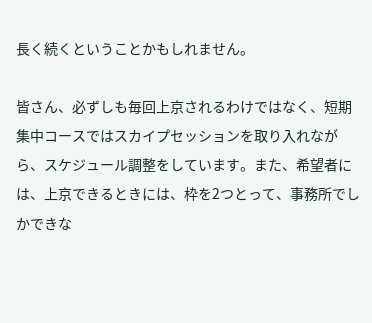長く続くということかもしれません。

皆さん、必ずしも毎回上京されるわけではなく、短期集中コースではスカイプセッションを取り入れながら、スケジュール調整をしています。また、希望者には、上京できるときには、枠を2つとって、事務所でしかできな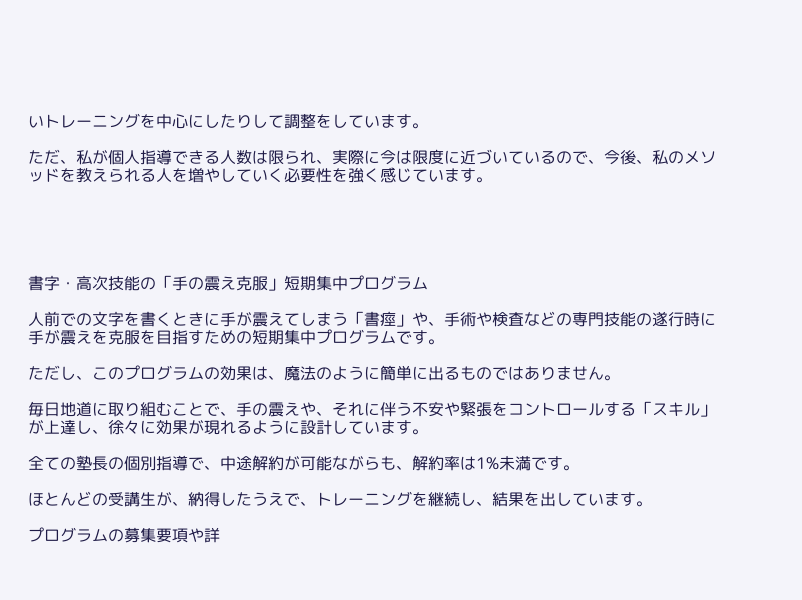いトレーニングを中心にしたりして調整をしています。

ただ、私が個人指導できる人数は限られ、実際に今は限度に近づいているので、今後、私のメソッドを教えられる人を増やしていく必要性を強く感じています。





書字・高次技能の「手の震え克服」短期集中プログラム

人前での文字を書くときに手が震えてしまう「書痙」や、手術や検査などの専門技能の遂行時に手が震えを克服を目指すための短期集中プログラムです。

ただし、このプログラムの効果は、魔法のように簡単に出るものではありません。

毎日地道に取り組むことで、手の震えや、それに伴う不安や緊張をコントロールする「スキル」が上達し、徐々に効果が現れるように設計しています。

全ての塾長の個別指導で、中途解約が可能ながらも、解約率は1%未満です。

ほとんどの受講生が、納得したうえで、トレーニングを継続し、結果を出しています。

プログラムの募集要項や詳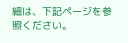細は、下記ページを参照ください。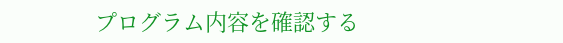プログラム内容を確認する